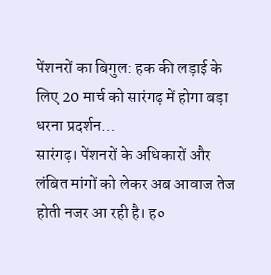पेंशनरों का बिगुल: हक की लड़ाई के लिए 20 मार्च को सारंगढ़ में होगा बड़ा धरना प्रदर्शन…
सारंगढ़। पेंशनरों के अधिकारों और लंबित मांगों को लेकर अब आवाज तेज होती नजर आ रही है। ह०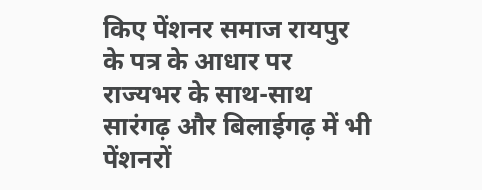किए पेंशनर समाज रायपुर के पत्र के आधार पर राज्यभर के साथ-साथ सारंगढ़ और बिलाईगढ़ में भी पेंशनरों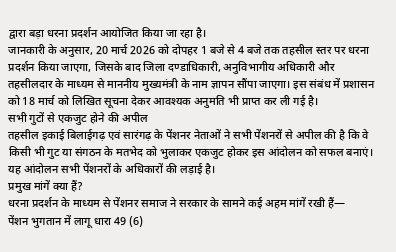द्वारा बड़ा धरना प्रदर्शन आयोजित किया जा रहा है।
जानकारी के अनुसार, 20 मार्च 2026 को दोपहर 1 बजे से 4 बजे तक तहसील स्तर पर धरना प्रदर्शन किया जाएगा, जिसके बाद जिला दण्डाधिकारी, अनुविभागीय अधिकारी और तहसीलदार के माध्यम से माननीय मुख्यमंत्री के नाम ज्ञापन सौंपा जाएगा। इस संबंध में प्रशासन को 18 मार्च को लिखित सूचना देकर आवश्यक अनुमति भी प्राप्त कर ली गई है।
सभी गुटों से एकजुट होने की अपील
तहसील इकाई बिलाईगढ़ एवं सारंगढ़ के पेंशनर नेताओं ने सभी पेंशनरों से अपील की है कि वे किसी भी गुट या संगठन के मतभेद को भुलाकर एकजुट होकर इस आंदोलन को सफल बनाएं। यह आंदोलन सभी पेंशनरों के अधिकारों की लड़ाई है।
प्रमुख मांगें क्या हैं?
धरना प्रदर्शन के माध्यम से पेंशनर समाज ने सरकार के सामने कई अहम मांगें रखी हैं—
पेंशन भुगतान में लागू धारा 49 (6)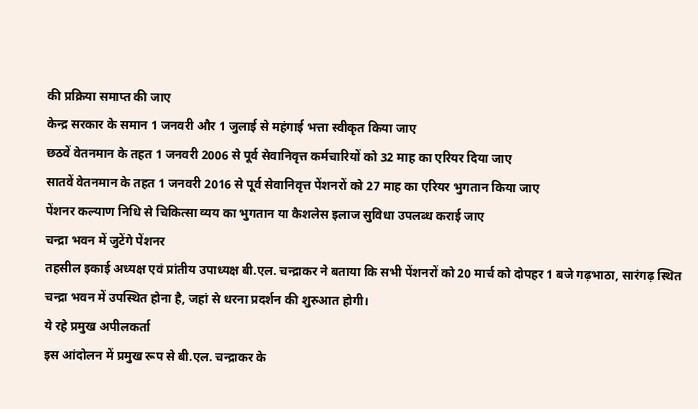की प्रक्रिया समाप्त की जाए
केन्द्र सरकार के समान 1 जनवरी और 1 जुलाई से महंगाई भत्ता स्वीकृत किया जाए
छठवें वेतनमान के तहत 1 जनवरी 2006 से पूर्व सेवानिवृत्त कर्मचारियों को 32 माह का एरियर दिया जाए
सातवें वेतनमान के तहत 1 जनवरी 2016 से पूर्व सेवानिवृत्त पेंशनरों को 27 माह का एरियर भुगतान किया जाए
पेंशनर कल्याण निधि से चिकित्सा व्यय का भुगतान या कैशलेस इलाज सुविधा उपलब्ध कराई जाए
चन्द्रा भवन में जुटेंगे पेंशनर
तहसील इकाई अध्यक्ष एवं प्रांतीय उपाध्यक्ष बी.एल. चन्द्राकर ने बताया कि सभी पेंशनरों को 20 मार्च को दोपहर 1 बजे गढ़भाठा, सारंगढ़ स्थित चन्द्रा भवन में उपस्थित होना है, जहां से धरना प्रदर्शन की शुरुआत होगी।
ये रहे प्रमुख अपीलकर्ता
इस आंदोलन में प्रमुख रूप से बी.एल. चन्द्राकर के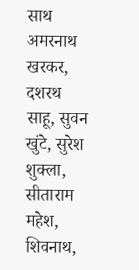साथ अमरनाथ खरकर, दशरथ साहू, सुवन खुंटे, सुरेश शुक्ला, सीताराम महेश, शिवनाथ,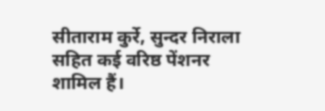सीताराम कुर्रे, सुन्दर निराला सहित कई वरिष्ठ पेंशनर शामिल हैं।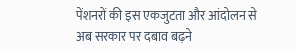पेंशनरों की इस एकजुटता और आंदोलन से अब सरकार पर दबाव बढ़ने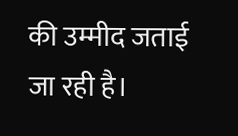की उम्मीद जताई जा रही है।